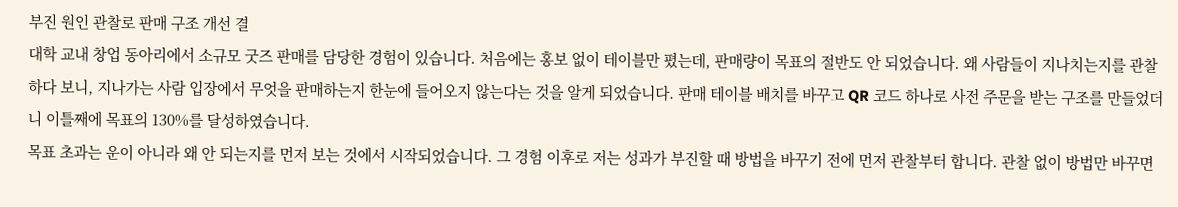부진 원인 관찰로 판매 구조 개선 결
대학 교내 창업 동아리에서 소규모 굿즈 판매를 담당한 경험이 있습니다. 처음에는 홍보 없이 테이블만 폈는데, 판매량이 목표의 절반도 안 되었습니다. 왜 사람들이 지나치는지를 관찰하다 보니, 지나가는 사람 입장에서 무엇을 판매하는지 한눈에 들어오지 않는다는 것을 알게 되었습니다. 판매 테이블 배치를 바꾸고 QR 코드 하나로 사전 주문을 받는 구조를 만들었더니 이틀째에 목표의 130%를 달성하였습니다.
목표 초과는 운이 아니라 왜 안 되는지를 먼저 보는 것에서 시작되었습니다. 그 경험 이후로 저는 성과가 부진할 때 방법을 바꾸기 전에 먼저 관찰부터 합니다. 관찰 없이 방법만 바꾸면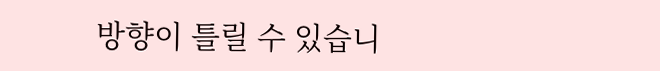방향이 틀릴 수 있습니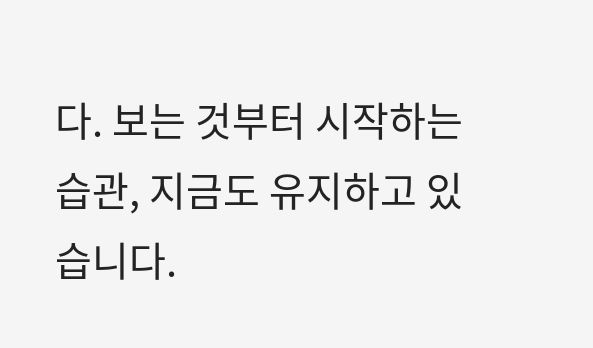다. 보는 것부터 시작하는 습관, 지금도 유지하고 있습니다.